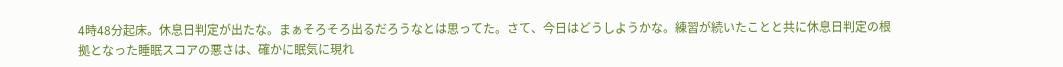4時48分起床。休息日判定が出たな。まぁそろそろ出るだろうなとは思ってた。さて、今日はどうしようかな。練習が続いたことと共に休息日判定の根拠となった睡眠スコアの悪さは、確かに眠気に現れ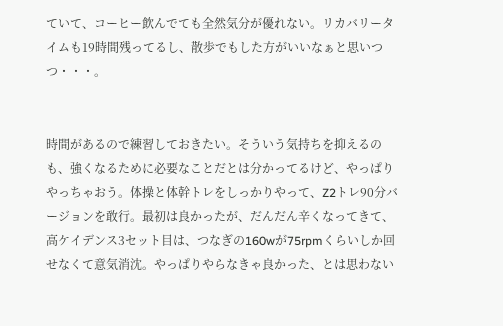ていて、コーヒー飲んでても全然気分が優れない。リカバリータイムも19時間残ってるし、散歩でもした方がいいなぁと思いつつ・・・。


時間があるので練習しておきたい。そういう気持ちを抑えるのも、強くなるために必要なことだとは分かってるけど、やっぱりやっちゃおう。体操と体幹トレをしっかりやって、Z2トレ90分バージョンを敢行。最初は良かったが、だんだん辛くなってきて、高ケイデンス3セット目は、つなぎの160wが75rpmくらいしか回せなくて意気消沈。やっぱりやらなきゃ良かった、とは思わない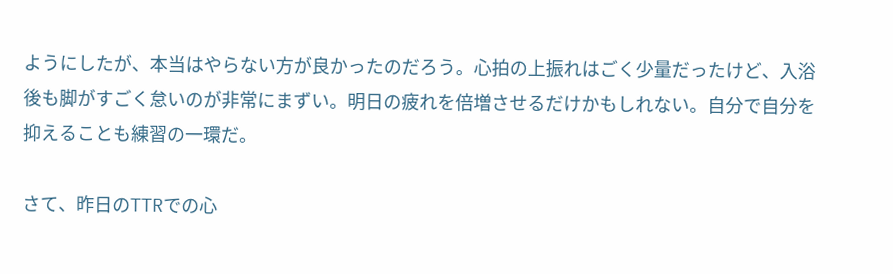ようにしたが、本当はやらない方が良かったのだろう。心拍の上振れはごく少量だったけど、入浴後も脚がすごく怠いのが非常にまずい。明日の疲れを倍増させるだけかもしれない。自分で自分を抑えることも練習の一環だ。

さて、昨日のTTRでの心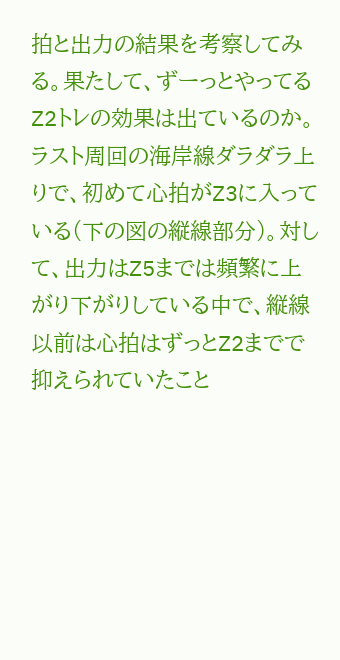拍と出力の結果を考察してみる。果たして、ずーっとやってるZ2トレの効果は出ているのか。ラスト周回の海岸線ダラダラ上りで、初めて心拍がZ3に入っている(下の図の縦線部分)。対して、出力はZ5までは頻繁に上がり下がりしている中で、縦線以前は心拍はずっとZ2までで抑えられていたこと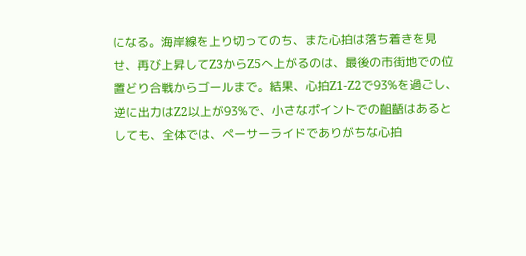になる。海岸線を上り切ってのち、また心拍は落ち着きを見せ、再び上昇してZ3からZ5へ上がるのは、最後の市街地での位置どり合戦からゴールまで。結果、心拍Z1-Z2で93%を過ごし、逆に出力はZ2以上が93%で、小さなポイントでの齟齬はあるとしても、全体では、ペーサーライドでありがちな心拍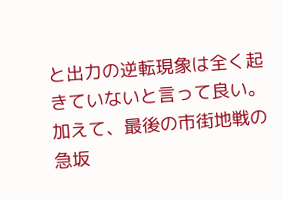と出力の逆転現象は全く起きていないと言って良い。加えて、最後の市街地戦の急坂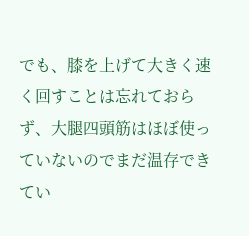でも、膝を上げて大きく速く回すことは忘れておらず、大腿四頭筋はほぼ使っていないのでまだ温存できてい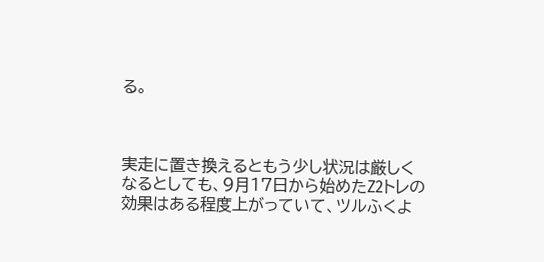る。



実走に置き換えるともう少し状況は厳しくなるとしても、9月17日から始めたZ2トレの効果はある程度上がっていて、ツルふくよ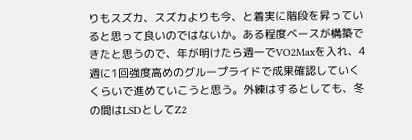りもスズカ、スズカよりも今、と着実に階段を昇っていると思って良いのではないか。ある程度ベースが構築できたと思うので、年が明けたら週一でVO2Maxを入れ、4週に1回強度高めのグループライドで成果確認していくくらいで進めていこうと思う。外練はするとしても、冬の間はLSDとしてZ2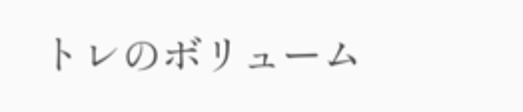トレのボリューム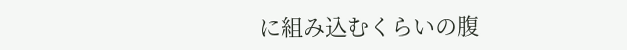に組み込むくらいの腹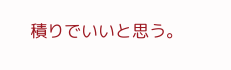積りでいいと思う。